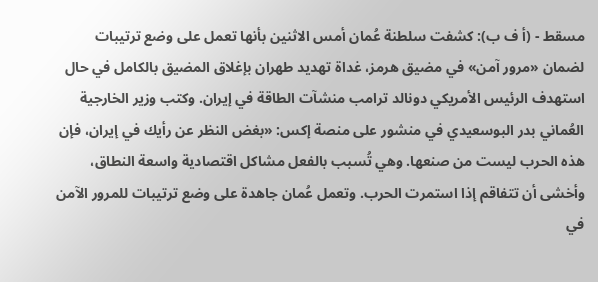مسقط - (أ ف ب): كشفت سلطنة عُمان أمس الاثنين بأنها تعمل على وضع ترتيبات لضمان «مرور آمن» في مضيق هرمز، غداة تهديد طهران بإغلاق المضيق بالكامل في حال استهدف الرئيس الأمريكي دونالد ترامب منشآت الطاقة في إيران. وكتب وزير الخارجية العُماني بدر البوسعيدي في منشور على منصة إكس: «بغض النظر عن رأيك في إيران، فإن هذه الحرب ليست من صنعها. وهي تُسبب بالفعل مشاكل اقتصادية واسعة النطاق، وأخشى أن تتفاقم إذا استمرت الحرب. وتعمل عُمان جاهدة على وضع ترتيبات للمرور الآمن في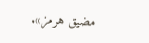مضيق هرمز».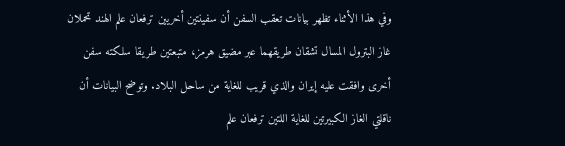وفي هذا الأثناء تظهر بيانات تعقب السفن أن سفينتين أخريين ترفعان علم الهند تحملان غاز البترول المسال تشقان طريقهما عبر مضيق هرمز، متبعتين طريقا سلكته سفن أخرى وافقت عليه إيران والذي قريب للغاية من ساحل البلاد. وتوضح البيانات أن ناقلتي الغاز الكبيرتين للغاية اللتين ترفعان علم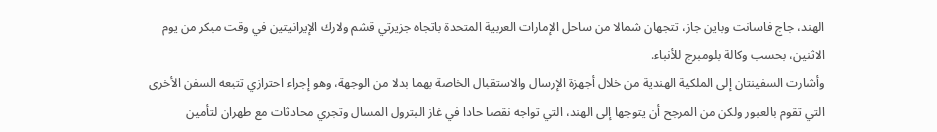الهند، جاج فاسانت وباين جاز، تتجهان شمالا من ساحل الإمارات العربية المتحدة باتجاه جزيرتي قشم ولارك الإيرانيتين في وقت مبكر من يوم الاثنين، بحسب وكالة بلومبرج للأنباء.
وأشارت السفينتان إلى الملكية الهندية من خلال أجهزة الإرسال والاستقبال الخاصة بهما بدلا من الوجهة، وهو إجراء احترازي تتبعه السفن الأخرى التي تقوم بالعبور ولكن من المرجح أن يتوجها إلى الهند، التي تواجه نقصا حادا في غاز البترول المسال وتجري محادثات مع طهران لتأمين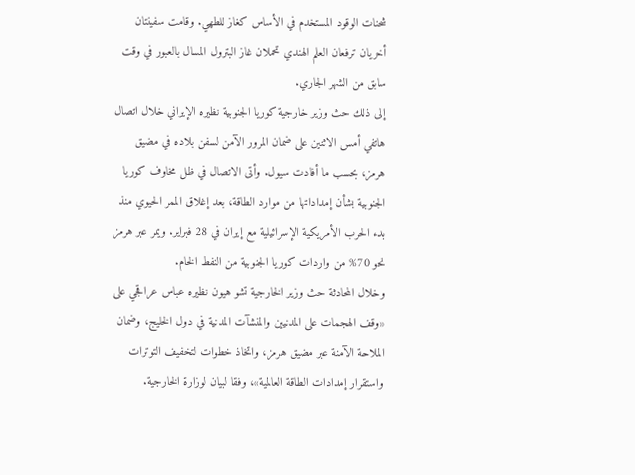شحنات الوقود المستخدم في الأساس كغاز للطهي. وقامت سفينتان أخريان ترفعان العلم الهندي تحملان غاز البترول المسال بالعبور في وقت سابق من الشهر الجاري.
إلى ذلك حث وزير خارجية كوريا الجنوبية نظيره الإيراني خلال اتصال هاتفي أمس الاثنين على ضمان المرور الآمن لسفن بلاده في مضيق هرمز، بحسب ما أفادت سيول. وأتى الاتصال في ظل مخاوف كوريا الجنوبية بشأن إمداداتها من موارد الطاقة، بعد إغلاق الممر الحيوي منذ بدء الحرب الأمريكية الإسرائيلية مع إيران في 28 فبراير. ويمر عبر هرمز نحو 70% من واردات كوريا الجنوبية من النفط الخام.
وخلال المحادثة حث وزير الخارجية تشو هيون نظيره عباس عراقجي على «وقف الهجمات على المدنيين والمنشآت المدنية في دول الخليج، وضمان الملاحة الآمنة عبر مضيق هرمز، واتخاذ خطوات لتخفيف التوترات واستقرار إمدادات الطاقة العالمية»، وفقا لبيان لوزارة الخارجية.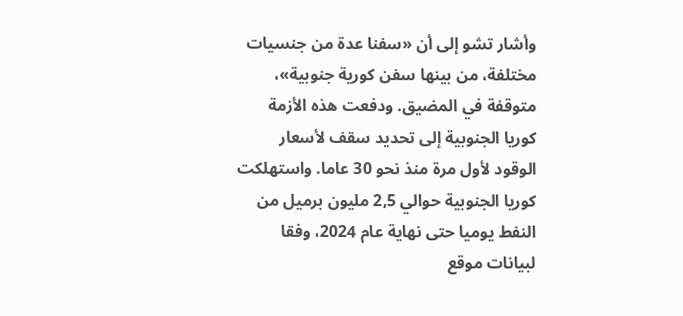وأشار تشو إلى أن «سفنا عدة من جنسيات مختلفة، من بينها سفن كورية جنوبية»، متوقفة في المضيق. ودفعت هذه الأزمة كوريا الجنوبية إلى تحديد سقف لأسعار الوقود لأول مرة منذ نحو 30 عاما. واستهلكت كوريا الجنوبية حوالي 2,5 مليون برميل من النفط يوميا حتى نهاية عام 2024، وفقا لبيانات موقع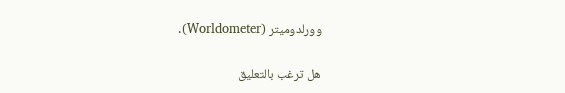وورلدوميتر (Worldometer).

هل ترغب بالتعليق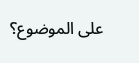على الموضوع؟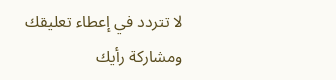لا تتردد في إعطاء تعليقك ومشاركة رأيك